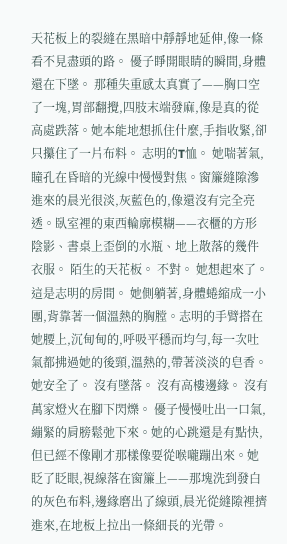天花板上的裂縫在黑暗中靜靜地延伸,像一條看不見盡頭的路。 優子睜開眼睛的瞬間,身體還在下墜。 那種失重感太真實了——胸口空了一塊,胃部翻攪,四肢末端發麻,像是真的從高處跌落。她本能地想抓住什麼,手指收緊,卻只攥住了一片布料。 志明的T恤。 她喘著氣,瞳孔在昏暗的光線中慢慢對焦。窗簾縫隙滲進來的晨光很淡,灰藍色的,像還沒有完全亮透。臥室裡的東西輪廓模糊——衣櫃的方形陰影、書桌上歪倒的水瓶、地上散落的幾件衣服。 陌生的天花板。 不對。 她想起來了。 這是志明的房間。 她側躺著,身體蜷縮成一小團,背靠著一個溫熱的胸膛。志明的手臂搭在她腰上,沉甸甸的,呼吸平穩而均勻,每一次吐氣都拂過她的後頸,溫熱的,帶著淡淡的皂香。 她安全了。 沒有墜落。 沒有高樓邊緣。 沒有萬家燈火在腳下閃爍。 優子慢慢吐出一口氣,繃緊的肩膀鬆弛下來。她的心跳還是有點快,但已經不像剛才那樣像要從喉嚨蹦出來。她眨了眨眼,視線落在窗簾上——那塊洗到發白的灰色布料,邊緣磨出了線頭,晨光從縫隙裡擠進來,在地板上拉出一條細長的光帶。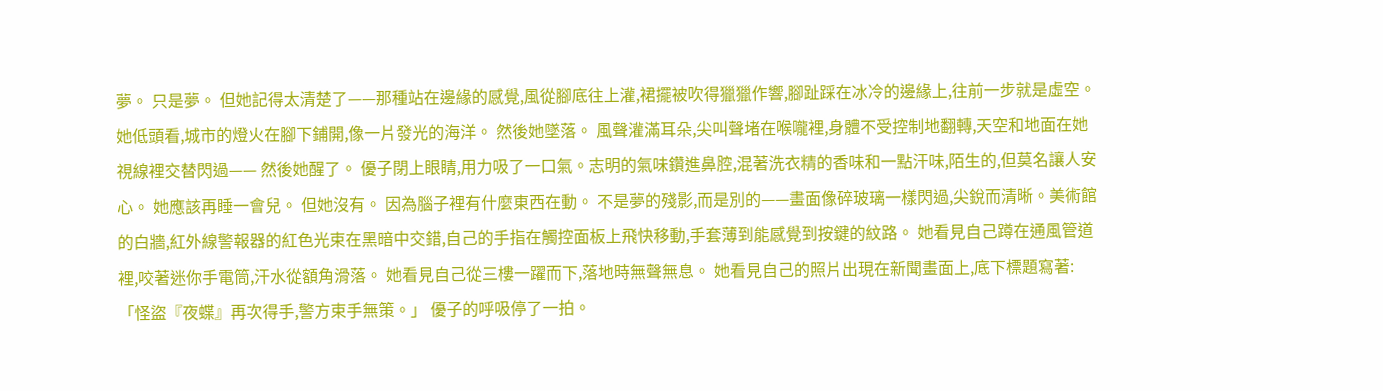夢。 只是夢。 但她記得太清楚了——那種站在邊緣的感覺,風從腳底往上灌,裙擺被吹得獵獵作響,腳趾踩在冰冷的邊緣上,往前一步就是虛空。她低頭看,城市的燈火在腳下鋪開,像一片發光的海洋。 然後她墜落。 風聲灌滿耳朵,尖叫聲堵在喉嚨裡,身體不受控制地翻轉,天空和地面在她視線裡交替閃過—— 然後她醒了。 優子閉上眼睛,用力吸了一口氣。志明的氣味鑽進鼻腔,混著洗衣精的香味和一點汗味,陌生的,但莫名讓人安心。 她應該再睡一會兒。 但她沒有。 因為腦子裡有什麼東西在動。 不是夢的殘影,而是別的——畫面像碎玻璃一樣閃過,尖銳而清晰。美術館的白牆,紅外線警報器的紅色光束在黑暗中交錯,自己的手指在觸控面板上飛快移動,手套薄到能感覺到按鍵的紋路。 她看見自己蹲在通風管道裡,咬著迷你手電筒,汗水從額角滑落。 她看見自己從三樓一躍而下,落地時無聲無息。 她看見自己的照片出現在新聞畫面上,底下標題寫著:「怪盜『夜蝶』再次得手,警方束手無策。」 優子的呼吸停了一拍。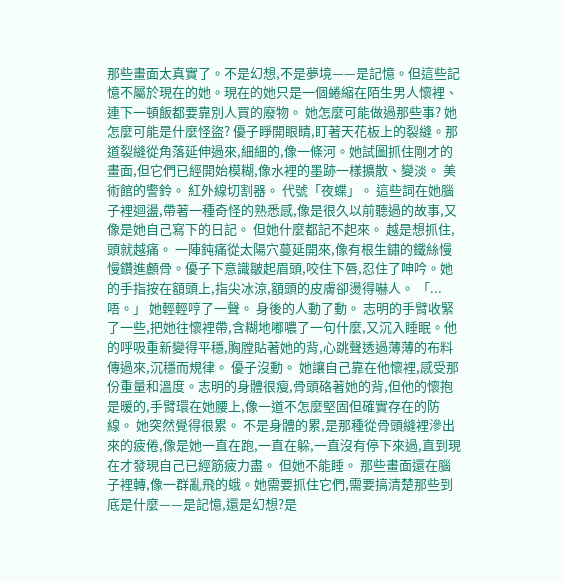那些畫面太真實了。不是幻想,不是夢境——是記憶。但這些記憶不屬於現在的她。現在的她只是一個蜷縮在陌生男人懷裡、連下一頓飯都要靠別人買的廢物。 她怎麼可能做過那些事? 她怎麼可能是什麼怪盜? 優子睜開眼睛,盯著天花板上的裂縫。那道裂縫從角落延伸過來,細細的,像一條河。她試圖抓住剛才的畫面,但它們已經開始模糊,像水裡的墨跡一樣擴散、變淡。 美術館的警鈴。 紅外線切割器。 代號「夜蝶」。 這些詞在她腦子裡迴盪,帶著一種奇怪的熟悉感,像是很久以前聽過的故事,又像是她自己寫下的日記。 但她什麼都記不起來。 越是想抓住,頭就越痛。 一陣鈍痛從太陽穴蔓延開來,像有根生鏽的鐵絲慢慢鑽進顱骨。優子下意識皺起眉頭,咬住下唇,忍住了呻吟。她的手指按在額頭上,指尖冰涼,額頭的皮膚卻燙得嚇人。 「...唔。」 她輕輕哼了一聲。 身後的人動了動。 志明的手臂收緊了一些,把她往懷裡帶,含糊地嘟噥了一句什麼,又沉入睡眠。他的呼吸重新變得平穩,胸膛貼著她的背,心跳聲透過薄薄的布料傳過來,沉穩而規律。 優子沒動。 她讓自己靠在他懷裡,感受那份重量和溫度。志明的身體很瘦,骨頭硌著她的背,但他的懷抱是暖的,手臂環在她腰上,像一道不怎麼堅固但確實存在的防線。 她突然覺得很累。 不是身體的累,是那種從骨頭縫裡滲出來的疲倦,像是她一直在跑,一直在躲,一直沒有停下來過,直到現在才發現自己已經筋疲力盡。 但她不能睡。 那些畫面還在腦子裡轉,像一群亂飛的蛾。她需要抓住它們,需要搞清楚那些到底是什麼——是記憶,還是幻想?是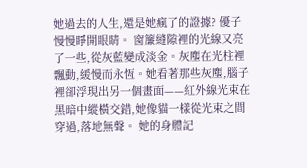她過去的人生,還是她瘋了的證據? 優子慢慢睜開眼睛。 窗簾縫隙裡的光線又亮了一些,從灰藍變成淡金。灰塵在光柱裡飄動,緩慢而永恆。她看著那些灰塵,腦子裡卻浮現出另一個畫面——紅外線光束在黑暗中縱橫交錯,她像貓一樣從光束之間穿過,落地無聲。 她的身體記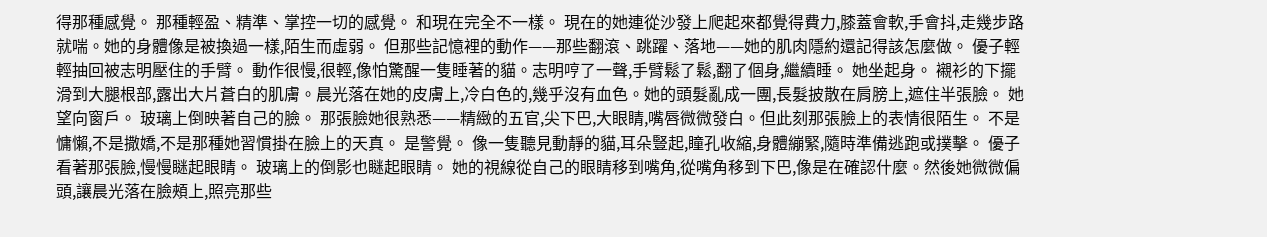得那種感覺。 那種輕盈、精準、掌控一切的感覺。 和現在完全不一樣。 現在的她連從沙發上爬起來都覺得費力,膝蓋會軟,手會抖,走幾步路就喘。她的身體像是被換過一樣,陌生而虛弱。 但那些記憶裡的動作——那些翻滾、跳躍、落地——她的肌肉隱約還記得該怎麼做。 優子輕輕抽回被志明壓住的手臂。 動作很慢,很輕,像怕驚醒一隻睡著的貓。志明哼了一聲,手臂鬆了鬆,翻了個身,繼續睡。 她坐起身。 襯衫的下擺滑到大腿根部,露出大片蒼白的肌膚。晨光落在她的皮膚上,冷白色的,幾乎沒有血色。她的頭髮亂成一團,長髮披散在肩膀上,遮住半張臉。 她望向窗戶。 玻璃上倒映著自己的臉。 那張臉她很熟悉——精緻的五官,尖下巴,大眼睛,嘴唇微微發白。但此刻那張臉上的表情很陌生。 不是慵懶,不是撒嬌,不是那種她習慣掛在臉上的天真。 是警覺。 像一隻聽見動靜的貓,耳朵豎起,瞳孔收縮,身體繃緊,隨時準備逃跑或撲擊。 優子看著那張臉,慢慢瞇起眼睛。 玻璃上的倒影也瞇起眼睛。 她的視線從自己的眼睛移到嘴角,從嘴角移到下巴,像是在確認什麼。然後她微微偏頭,讓晨光落在臉頰上,照亮那些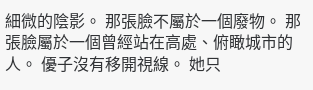細微的陰影。 那張臉不屬於一個廢物。 那張臉屬於一個曾經站在高處、俯瞰城市的人。 優子沒有移開視線。 她只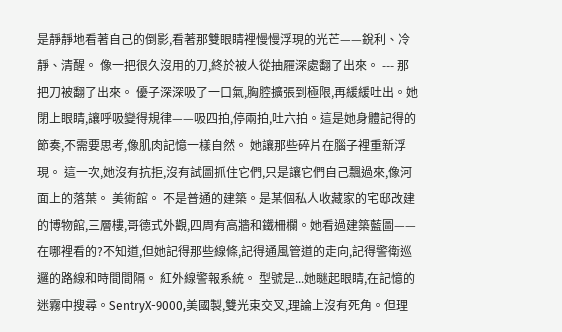是靜靜地看著自己的倒影,看著那雙眼睛裡慢慢浮現的光芒——銳利、冷靜、清醒。 像一把很久沒用的刀,終於被人從抽屜深處翻了出來。 --- 那把刀被翻了出來。 優子深深吸了一口氣,胸腔擴張到極限,再緩緩吐出。她閉上眼睛,讓呼吸變得規律——吸四拍,停兩拍,吐六拍。這是她身體記得的節奏,不需要思考,像肌肉記憶一樣自然。 她讓那些碎片在腦子裡重新浮現。 這一次,她沒有抗拒,沒有試圖抓住它們,只是讓它們自己飄過來,像河面上的落葉。 美術館。 不是普通的建築。是某個私人收藏家的宅邸改建的博物館,三層樓,哥德式外觀,四周有高牆和鐵柵欄。她看過建築藍圖——在哪裡看的?不知道,但她記得那些線條,記得通風管道的走向,記得警衛巡邏的路線和時間間隔。 紅外線警報系統。 型號是...她瞇起眼睛,在記憶的迷霧中搜尋。SentryX-9000,美國製,雙光束交叉,理論上沒有死角。但理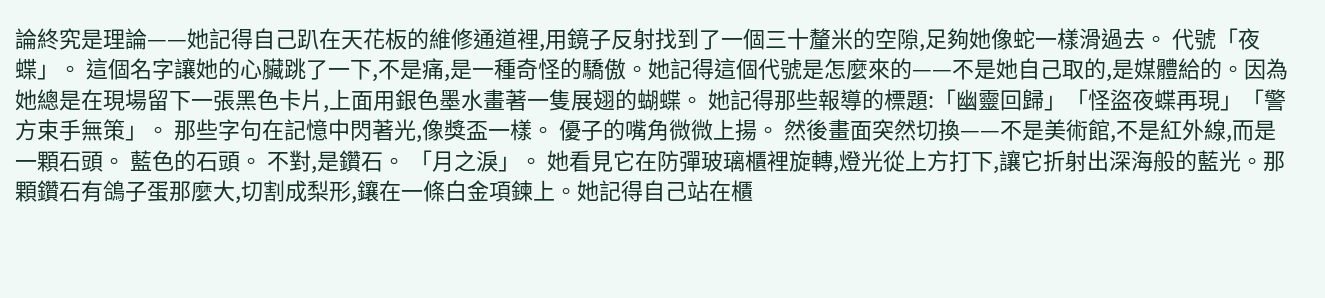論終究是理論——她記得自己趴在天花板的維修通道裡,用鏡子反射找到了一個三十釐米的空隙,足夠她像蛇一樣滑過去。 代號「夜蝶」。 這個名字讓她的心臟跳了一下,不是痛,是一種奇怪的驕傲。她記得這個代號是怎麼來的——不是她自己取的,是媒體給的。因為她總是在現場留下一張黑色卡片,上面用銀色墨水畫著一隻展翅的蝴蝶。 她記得那些報導的標題:「幽靈回歸」「怪盜夜蝶再現」「警方束手無策」。 那些字句在記憶中閃著光,像獎盃一樣。 優子的嘴角微微上揚。 然後畫面突然切換——不是美術館,不是紅外線,而是一顆石頭。 藍色的石頭。 不對,是鑽石。 「月之淚」。 她看見它在防彈玻璃櫃裡旋轉,燈光從上方打下,讓它折射出深海般的藍光。那顆鑽石有鴿子蛋那麼大,切割成梨形,鑲在一條白金項鍊上。她記得自己站在櫃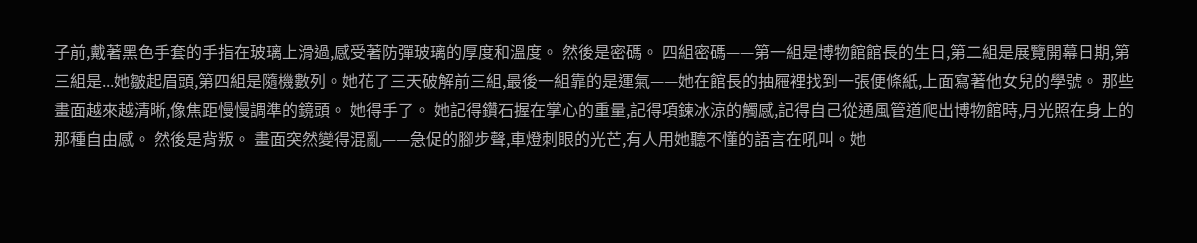子前,戴著黑色手套的手指在玻璃上滑過,感受著防彈玻璃的厚度和溫度。 然後是密碼。 四組密碼——第一組是博物館館長的生日,第二組是展覽開幕日期,第三組是...她皺起眉頭,第四組是隨機數列。她花了三天破解前三組,最後一組靠的是運氣——她在館長的抽屜裡找到一張便條紙,上面寫著他女兒的學號。 那些畫面越來越清晰,像焦距慢慢調準的鏡頭。 她得手了。 她記得鑽石握在掌心的重量,記得項鍊冰涼的觸感,記得自己從通風管道爬出博物館時,月光照在身上的那種自由感。 然後是背叛。 畫面突然變得混亂——急促的腳步聲,車燈刺眼的光芒,有人用她聽不懂的語言在吼叫。她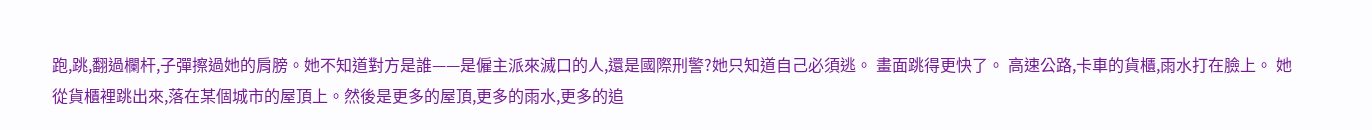跑,跳,翻過欄杆,子彈擦過她的肩膀。她不知道對方是誰——是僱主派來滅口的人,還是國際刑警?她只知道自己必須逃。 畫面跳得更快了。 高速公路,卡車的貨櫃,雨水打在臉上。 她從貨櫃裡跳出來,落在某個城市的屋頂上。然後是更多的屋頂,更多的雨水,更多的追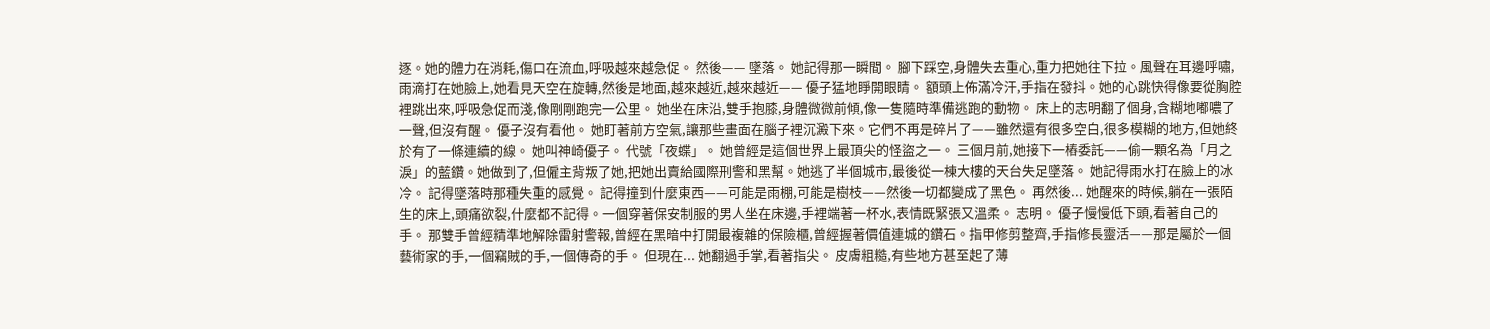逐。她的體力在消耗,傷口在流血,呼吸越來越急促。 然後—— 墜落。 她記得那一瞬間。 腳下踩空,身體失去重心,重力把她往下拉。風聲在耳邊呼嘯,雨滴打在她臉上,她看見天空在旋轉,然後是地面,越來越近,越來越近—— 優子猛地睜開眼睛。 額頭上佈滿冷汗,手指在發抖。她的心跳快得像要從胸腔裡跳出來,呼吸急促而淺,像剛剛跑完一公里。 她坐在床沿,雙手抱膝,身體微微前傾,像一隻隨時準備逃跑的動物。 床上的志明翻了個身,含糊地嘟噥了一聲,但沒有醒。 優子沒有看他。 她盯著前方空氣,讓那些畫面在腦子裡沉澱下來。它們不再是碎片了——雖然還有很多空白,很多模糊的地方,但她終於有了一條連續的線。 她叫神崎優子。 代號「夜蝶」。 她曾經是這個世界上最頂尖的怪盜之一。 三個月前,她接下一樁委託——偷一顆名為「月之淚」的藍鑽。她做到了,但僱主背叛了她,把她出賣給國際刑警和黑幫。她逃了半個城市,最後從一棟大樓的天台失足墜落。 她記得雨水打在臉上的冰冷。 記得墜落時那種失重的感覺。 記得撞到什麼東西——可能是雨棚,可能是樹枝——然後一切都變成了黑色。 再然後... 她醒來的時候,躺在一張陌生的床上,頭痛欲裂,什麼都不記得。一個穿著保安制服的男人坐在床邊,手裡端著一杯水,表情既緊張又溫柔。 志明。 優子慢慢低下頭,看著自己的手。 那雙手曾經精準地解除雷射警報,曾經在黑暗中打開最複雜的保險櫃,曾經握著價值連城的鑽石。指甲修剪整齊,手指修長靈活——那是屬於一個藝術家的手,一個竊賊的手,一個傳奇的手。 但現在... 她翻過手掌,看著指尖。 皮膚粗糙,有些地方甚至起了薄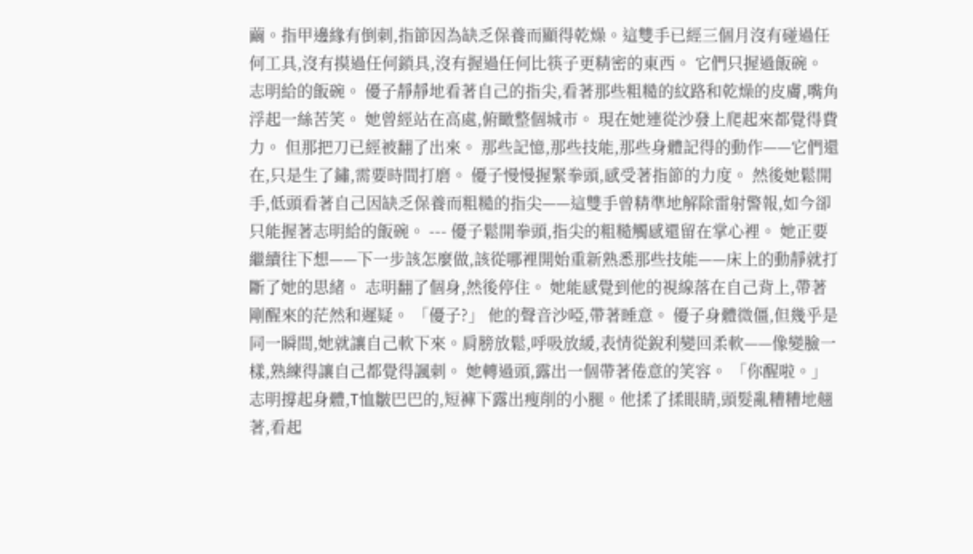繭。指甲邊緣有倒刺,指節因為缺乏保養而顯得乾燥。這雙手已經三個月沒有碰過任何工具,沒有摸過任何鎖具,沒有握過任何比筷子更精密的東西。 它們只握過飯碗。 志明給的飯碗。 優子靜靜地看著自己的指尖,看著那些粗糙的紋路和乾燥的皮膚,嘴角浮起一絲苦笑。 她曾經站在高處,俯瞰整個城市。 現在她連從沙發上爬起來都覺得費力。 但那把刀已經被翻了出來。 那些記憶,那些技能,那些身體記得的動作——它們還在,只是生了鏽,需要時間打磨。 優子慢慢握緊拳頭,感受著指節的力度。 然後她鬆開手,低頭看著自己因缺乏保養而粗糙的指尖——這雙手曾精準地解除雷射警報,如今卻只能握著志明給的飯碗。 --- 優子鬆開拳頭,指尖的粗糙觸感還留在掌心裡。 她正要繼續往下想——下一步該怎麼做,該從哪裡開始重新熟悉那些技能——床上的動靜就打斷了她的思緒。 志明翻了個身,然後停住。 她能感覺到他的視線落在自己背上,帶著剛醒來的茫然和遲疑。 「優子?」 他的聲音沙啞,帶著睡意。 優子身體微僵,但幾乎是同一瞬間,她就讓自己軟下來。肩膀放鬆,呼吸放緩,表情從銳利變回柔軟——像變臉一樣,熟練得讓自己都覺得諷刺。 她轉過頭,露出一個帶著倦意的笑容。 「你醒啦。」 志明撐起身體,T恤皺巴巴的,短褲下露出瘦削的小腿。他揉了揉眼睛,頭髮亂糟糟地翹著,看起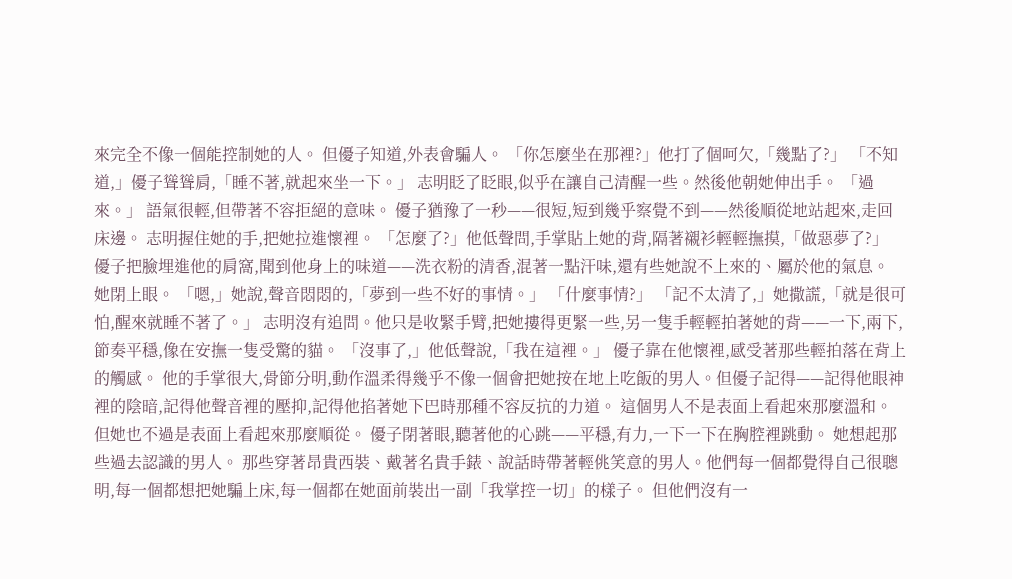來完全不像一個能控制她的人。 但優子知道,外表會騙人。 「你怎麼坐在那裡?」他打了個呵欠,「幾點了?」 「不知道,」優子聳聳肩,「睡不著,就起來坐一下。」 志明眨了眨眼,似乎在讓自己清醒一些。然後他朝她伸出手。 「過來。」 語氣很輕,但帶著不容拒絕的意味。 優子猶豫了一秒——很短,短到幾乎察覺不到——然後順從地站起來,走回床邊。 志明握住她的手,把她拉進懷裡。 「怎麼了?」他低聲問,手掌貼上她的背,隔著襯衫輕輕撫摸,「做惡夢了?」 優子把臉埋進他的肩窩,聞到他身上的味道——洗衣粉的清香,混著一點汗味,還有些她說不上來的、屬於他的氣息。 她閉上眼。 「嗯,」她說,聲音悶悶的,「夢到一些不好的事情。」 「什麼事情?」 「記不太清了,」她撒謊,「就是很可怕,醒來就睡不著了。」 志明沒有追問。他只是收緊手臂,把她摟得更緊一些,另一隻手輕輕拍著她的背——一下,兩下,節奏平穩,像在安撫一隻受驚的貓。 「沒事了,」他低聲說,「我在這裡。」 優子靠在他懷裡,感受著那些輕拍落在背上的觸感。 他的手掌很大,骨節分明,動作溫柔得幾乎不像一個會把她按在地上吃飯的男人。但優子記得——記得他眼神裡的陰暗,記得他聲音裡的壓抑,記得他掐著她下巴時那種不容反抗的力道。 這個男人不是表面上看起來那麼溫和。 但她也不過是表面上看起來那麼順從。 優子閉著眼,聽著他的心跳——平穩,有力,一下一下在胸腔裡跳動。 她想起那些過去認識的男人。 那些穿著昂貴西裝、戴著名貴手錶、說話時帶著輕佻笑意的男人。他們每一個都覺得自己很聰明,每一個都想把她騙上床,每一個都在她面前裝出一副「我掌控一切」的樣子。 但他們沒有一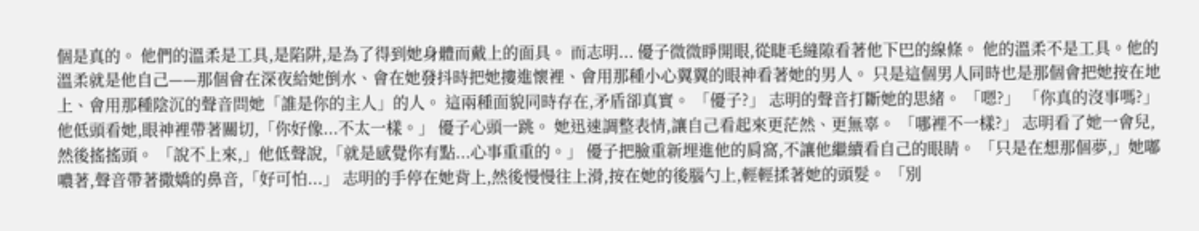個是真的。 他們的溫柔是工具,是陷阱,是為了得到她身體而戴上的面具。 而志明... 優子微微睜開眼,從睫毛縫隙看著他下巴的線條。 他的溫柔不是工具。他的溫柔就是他自己——那個會在深夜給她倒水、會在她發抖時把她摟進懷裡、會用那種小心翼翼的眼神看著她的男人。 只是這個男人同時也是那個會把她按在地上、會用那種陰沉的聲音問她「誰是你的主人」的人。 這兩種面貌同時存在,矛盾卻真實。 「優子?」 志明的聲音打斷她的思緒。 「嗯?」 「你真的沒事嗎?」他低頭看她,眼神裡帶著關切,「你好像...不太一樣。」 優子心頭一跳。 她迅速調整表情,讓自己看起來更茫然、更無辜。 「哪裡不一樣?」 志明看了她一會兒,然後搖搖頭。 「說不上來,」他低聲說,「就是感覺你有點...心事重重的。」 優子把臉重新埋進他的肩窩,不讓他繼續看自己的眼睛。 「只是在想那個夢,」她嘟噥著,聲音帶著撒嬌的鼻音,「好可怕...」 志明的手停在她背上,然後慢慢往上滑,按在她的後腦勺上,輕輕揉著她的頭髮。 「別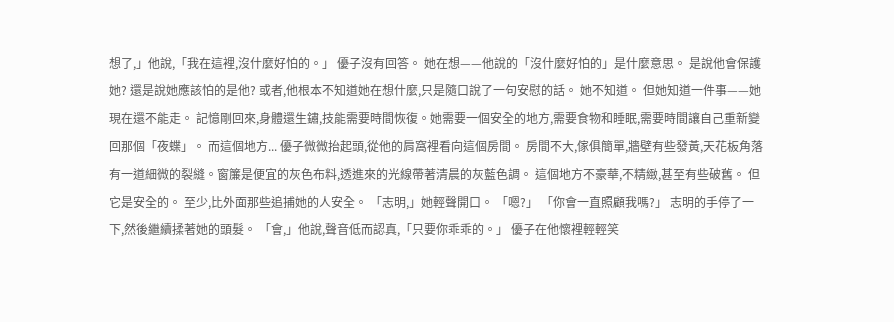想了,」他說,「我在這裡,沒什麼好怕的。」 優子沒有回答。 她在想——他說的「沒什麼好怕的」是什麼意思。 是說他會保護她? 還是說她應該怕的是他? 或者,他根本不知道她在想什麼,只是隨口說了一句安慰的話。 她不知道。 但她知道一件事——她現在還不能走。 記憶剛回來,身體還生鏽,技能需要時間恢復。她需要一個安全的地方,需要食物和睡眠,需要時間讓自己重新變回那個「夜蝶」。 而這個地方... 優子微微抬起頭,從他的肩窩裡看向這個房間。 房間不大,傢俱簡單,牆壁有些發黃,天花板角落有一道細微的裂縫。窗簾是便宜的灰色布料,透進來的光線帶著清晨的灰藍色調。 這個地方不豪華,不精緻,甚至有些破舊。 但它是安全的。 至少,比外面那些追捕她的人安全。 「志明,」她輕聲開口。 「嗯?」 「你會一直照顧我嗎?」 志明的手停了一下,然後繼續揉著她的頭髮。 「會,」他說,聲音低而認真,「只要你乖乖的。」 優子在他懷裡輕輕笑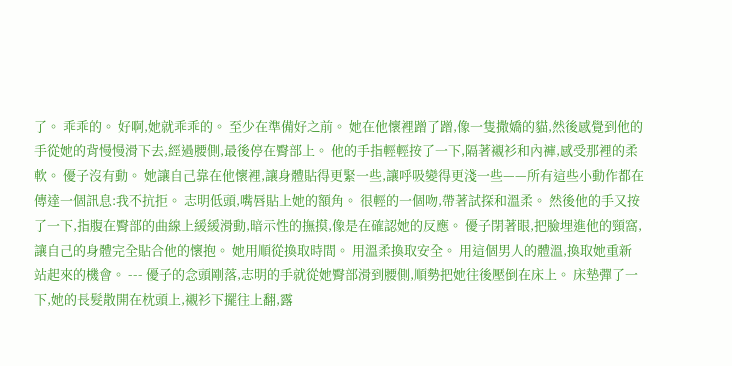了。 乖乖的。 好啊,她就乖乖的。 至少在準備好之前。 她在他懷裡蹭了蹭,像一隻撒嬌的貓,然後感覺到他的手從她的背慢慢滑下去,經過腰側,最後停在臀部上。 他的手指輕輕按了一下,隔著襯衫和內褲,感受那裡的柔軟。 優子沒有動。 她讓自己靠在他懷裡,讓身體貼得更緊一些,讓呼吸變得更淺一些——所有這些小動作都在傳達一個訊息:我不抗拒。 志明低頭,嘴唇貼上她的額角。 很輕的一個吻,帶著試探和溫柔。 然後他的手又按了一下,指腹在臀部的曲線上緩緩滑動,暗示性的撫摸,像是在確認她的反應。 優子閉著眼,把臉埋進他的頸窩,讓自己的身體完全貼合他的懷抱。 她用順從換取時間。 用溫柔換取安全。 用這個男人的體溫,換取她重新站起來的機會。 --- 優子的念頭剛落,志明的手就從她臀部滑到腰側,順勢把她往後壓倒在床上。 床墊彈了一下,她的長髮散開在枕頭上,襯衫下擺往上翻,露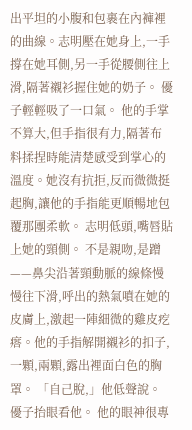出平坦的小腹和包裹在內褲裡的曲線。志明壓在她身上,一手撐在她耳側,另一手從腰側往上滑,隔著襯衫握住她的奶子。 優子輕輕吸了一口氣。 他的手掌不算大,但手指很有力,隔著布料揉捏時能清楚感受到掌心的溫度。她沒有抗拒,反而微微挺起胸,讓他的手指能更順暢地包覆那團柔軟。 志明低頭,嘴唇貼上她的頸側。 不是親吻,是蹭——鼻尖沿著頸動脈的線條慢慢往下滑,呼出的熱氣噴在她的皮膚上,激起一陣細微的雞皮疙瘩。他的手指解開襯衫的扣子,一顆,兩顆,露出裡面白色的胸罩。 「自己脫,」他低聲說。 優子抬眼看他。 他的眼神很專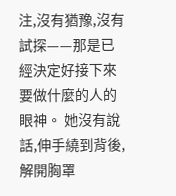注,沒有猶豫,沒有試探——那是已經決定好接下來要做什麼的人的眼神。 她沒有說話,伸手繞到背後,解開胸罩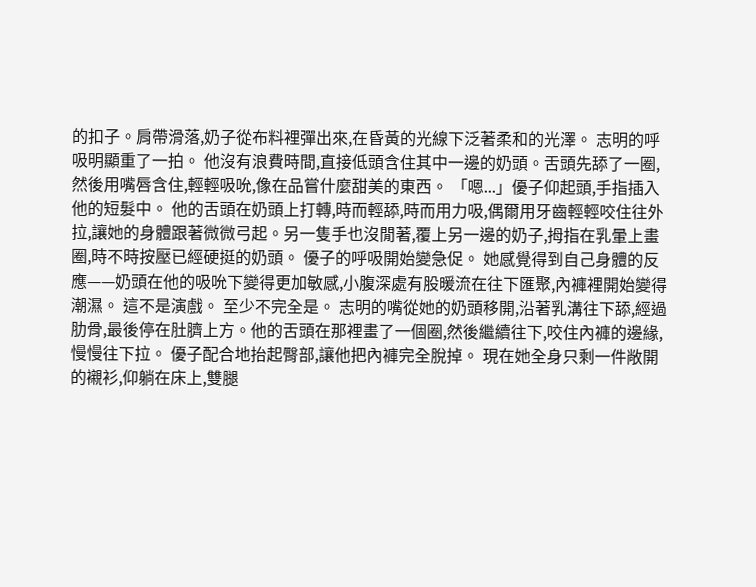的扣子。肩帶滑落,奶子從布料裡彈出來,在昏黃的光線下泛著柔和的光澤。 志明的呼吸明顯重了一拍。 他沒有浪費時間,直接低頭含住其中一邊的奶頭。舌頭先舔了一圈,然後用嘴唇含住,輕輕吸吮,像在品嘗什麼甜美的東西。 「嗯...」優子仰起頭,手指插入他的短髮中。 他的舌頭在奶頭上打轉,時而輕舔,時而用力吸,偶爾用牙齒輕輕咬住往外拉,讓她的身體跟著微微弓起。另一隻手也沒閒著,覆上另一邊的奶子,拇指在乳暈上畫圈,時不時按壓已經硬挺的奶頭。 優子的呼吸開始變急促。 她感覺得到自己身體的反應——奶頭在他的吸吮下變得更加敏感,小腹深處有股暖流在往下匯聚,內褲裡開始變得潮濕。 這不是演戲。 至少不完全是。 志明的嘴從她的奶頭移開,沿著乳溝往下舔,經過肋骨,最後停在肚臍上方。他的舌頭在那裡畫了一個圈,然後繼續往下,咬住內褲的邊緣,慢慢往下拉。 優子配合地抬起臀部,讓他把內褲完全脫掉。 現在她全身只剩一件敞開的襯衫,仰躺在床上,雙腿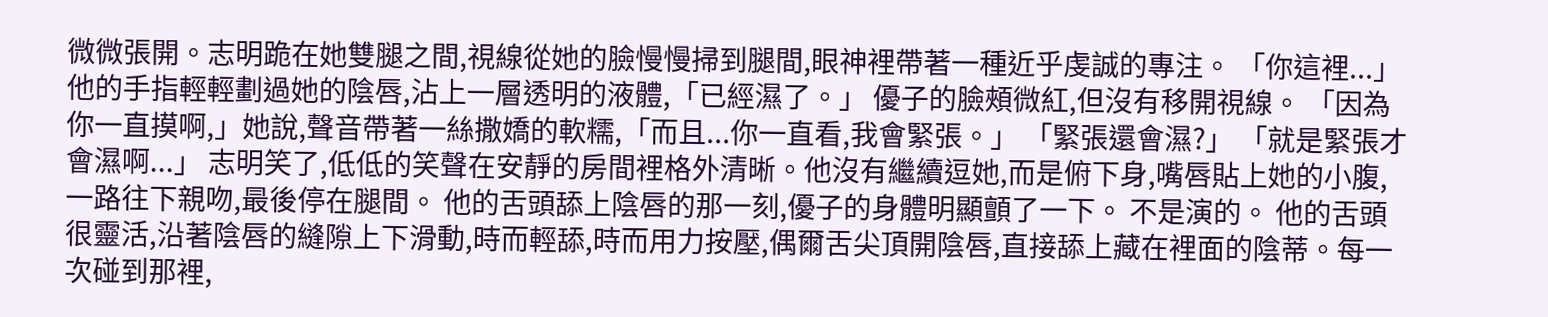微微張開。志明跪在她雙腿之間,視線從她的臉慢慢掃到腿間,眼神裡帶著一種近乎虔誠的專注。 「你這裡...」他的手指輕輕劃過她的陰唇,沾上一層透明的液體,「已經濕了。」 優子的臉頰微紅,但沒有移開視線。 「因為你一直摸啊,」她說,聲音帶著一絲撒嬌的軟糯,「而且...你一直看,我會緊張。」 「緊張還會濕?」 「就是緊張才會濕啊...」 志明笑了,低低的笑聲在安靜的房間裡格外清晰。他沒有繼續逗她,而是俯下身,嘴唇貼上她的小腹,一路往下親吻,最後停在腿間。 他的舌頭舔上陰唇的那一刻,優子的身體明顯顫了一下。 不是演的。 他的舌頭很靈活,沿著陰唇的縫隙上下滑動,時而輕舔,時而用力按壓,偶爾舌尖頂開陰唇,直接舔上藏在裡面的陰蒂。每一次碰到那裡,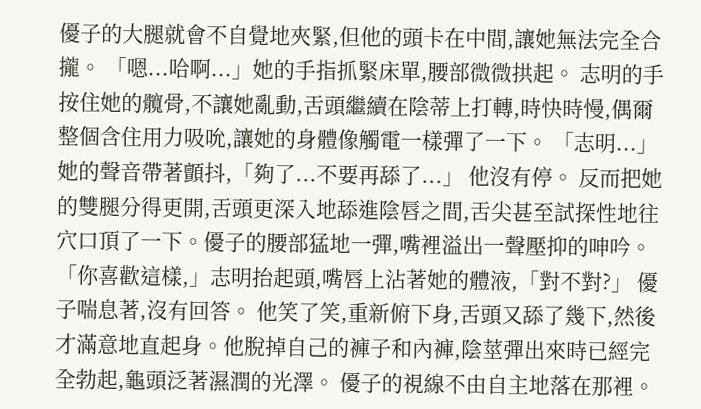優子的大腿就會不自覺地夾緊,但他的頭卡在中間,讓她無法完全合攏。 「嗯...哈啊...」她的手指抓緊床單,腰部微微拱起。 志明的手按住她的髖骨,不讓她亂動,舌頭繼續在陰蒂上打轉,時快時慢,偶爾整個含住用力吸吮,讓她的身體像觸電一樣彈了一下。 「志明...」她的聲音帶著顫抖,「夠了...不要再舔了...」 他沒有停。 反而把她的雙腿分得更開,舌頭更深入地舔進陰唇之間,舌尖甚至試探性地往穴口頂了一下。優子的腰部猛地一彈,嘴裡溢出一聲壓抑的呻吟。 「你喜歡這樣,」志明抬起頭,嘴唇上沾著她的體液,「對不對?」 優子喘息著,沒有回答。 他笑了笑,重新俯下身,舌頭又舔了幾下,然後才滿意地直起身。他脫掉自己的褲子和內褲,陰莖彈出來時已經完全勃起,龜頭泛著濕潤的光澤。 優子的視線不由自主地落在那裡。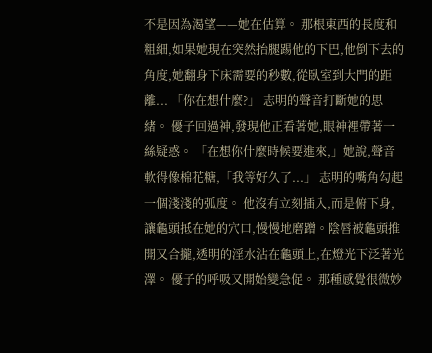不是因為渴望——她在估算。 那根東西的長度和粗細,如果她現在突然抬腿踢他的下巴,他倒下去的角度,她翻身下床需要的秒數,從臥室到大門的距離... 「你在想什麼?」 志明的聲音打斷她的思緒。 優子回過神,發現他正看著她,眼神裡帶著一絲疑惑。 「在想你什麼時候要進來,」她說,聲音軟得像棉花糖,「我等好久了...」 志明的嘴角勾起一個淺淺的弧度。 他沒有立刻插入,而是俯下身,讓龜頭抵在她的穴口,慢慢地磨蹭。陰唇被龜頭推開又合攏,透明的淫水沾在龜頭上,在燈光下泛著光澤。 優子的呼吸又開始變急促。 那種感覺很微妙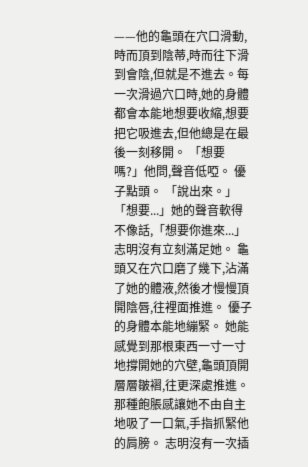——他的龜頭在穴口滑動,時而頂到陰蒂,時而往下滑到會陰,但就是不進去。每一次滑過穴口時,她的身體都會本能地想要收縮,想要把它吸進去,但他總是在最後一刻移開。 「想要嗎?」他問,聲音低啞。 優子點頭。 「說出來。」 「想要...」她的聲音軟得不像話,「想要你進來...」 志明沒有立刻滿足她。 龜頭又在穴口磨了幾下,沾滿了她的體液,然後才慢慢頂開陰唇,往裡面推進。 優子的身體本能地繃緊。 她能感覺到那根東西一寸一寸地撐開她的穴壁,龜頭頂開層層皺褶,往更深處推進。那種飽脹感讓她不由自主地吸了一口氣,手指抓緊他的肩膀。 志明沒有一次插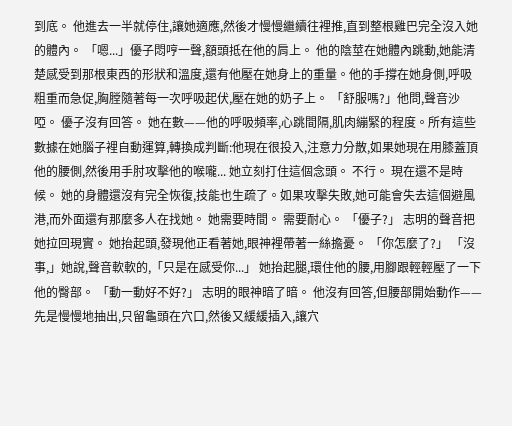到底。 他進去一半就停住,讓她適應,然後才慢慢繼續往裡推,直到整根雞巴完全沒入她的體內。 「嗯...」優子悶哼一聲,額頭抵在他的肩上。 他的陰莖在她體內跳動,她能清楚感受到那根東西的形狀和溫度,還有他壓在她身上的重量。他的手撐在她身側,呼吸粗重而急促,胸膛隨著每一次呼吸起伏,壓在她的奶子上。 「舒服嗎?」他問,聲音沙啞。 優子沒有回答。 她在數——他的呼吸頻率,心跳間隔,肌肉繃緊的程度。所有這些數據在她腦子裡自動運算,轉換成判斷:他現在很投入,注意力分散,如果她現在用膝蓋頂他的腰側,然後用手肘攻擊他的喉嚨... 她立刻打住這個念頭。 不行。 現在還不是時候。 她的身體還沒有完全恢復,技能也生疏了。如果攻擊失敗,她可能會失去這個避風港,而外面還有那麼多人在找她。 她需要時間。 需要耐心。 「優子?」 志明的聲音把她拉回現實。 她抬起頭,發現他正看著她,眼神裡帶著一絲擔憂。 「你怎麼了?」 「沒事,」她說,聲音軟軟的,「只是在感受你...」 她抬起腿,環住他的腰,用腳跟輕輕壓了一下他的臀部。 「動一動好不好?」 志明的眼神暗了暗。 他沒有回答,但腰部開始動作——先是慢慢地抽出,只留龜頭在穴口,然後又緩緩插入,讓穴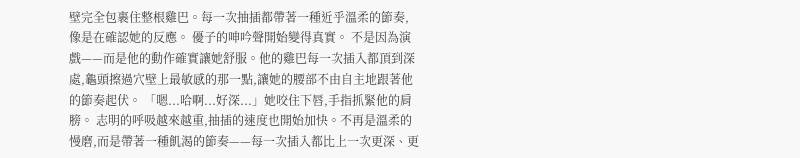壁完全包裹住整根雞巴。每一次抽插都帶著一種近乎溫柔的節奏,像是在確認她的反應。 優子的呻吟聲開始變得真實。 不是因為演戲——而是他的動作確實讓她舒服。他的雞巴每一次插入都頂到深處,龜頭擦過穴壁上最敏感的那一點,讓她的腰部不由自主地跟著他的節奏起伏。 「嗯...哈啊...好深...」她咬住下唇,手指抓緊他的肩膀。 志明的呼吸越來越重,抽插的速度也開始加快。不再是溫柔的慢磨,而是帶著一種飢渴的節奏——每一次插入都比上一次更深、更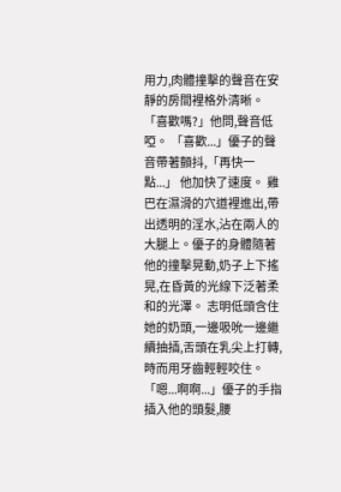用力,肉體撞擊的聲音在安靜的房間裡格外清晰。 「喜歡嗎?」他問,聲音低啞。 「喜歡...」優子的聲音帶著顫抖,「再快一點...」 他加快了速度。 雞巴在濕滑的穴道裡進出,帶出透明的淫水,沾在兩人的大腿上。優子的身體隨著他的撞擊晃動,奶子上下搖晃,在昏黃的光線下泛著柔和的光澤。 志明低頭含住她的奶頭,一邊吸吮一邊繼續抽插,舌頭在乳尖上打轉,時而用牙齒輕輕咬住。 「嗯...啊啊...」優子的手指插入他的頭髮,腰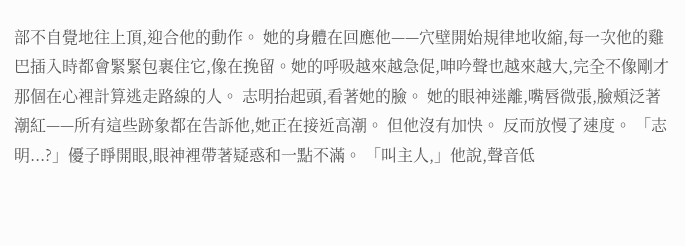部不自覺地往上頂,迎合他的動作。 她的身體在回應他——穴壁開始規律地收縮,每一次他的雞巴插入時都會緊緊包裹住它,像在挽留。她的呼吸越來越急促,呻吟聲也越來越大,完全不像剛才那個在心裡計算逃走路線的人。 志明抬起頭,看著她的臉。 她的眼神迷離,嘴唇微張,臉頰泛著潮紅——所有這些跡象都在告訴他,她正在接近高潮。 但他沒有加快。 反而放慢了速度。 「志明...?」優子睜開眼,眼神裡帶著疑惑和一點不滿。 「叫主人,」他說,聲音低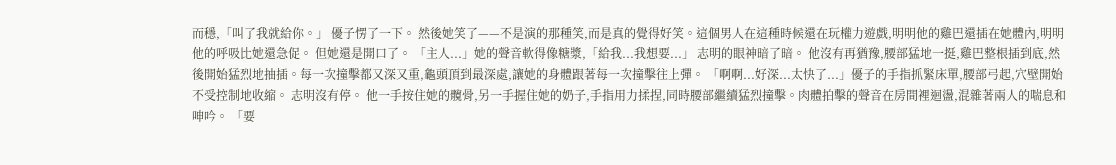而穩,「叫了我就給你。」 優子愣了一下。 然後她笑了——不是演的那種笑,而是真的覺得好笑。這個男人在這種時候還在玩權力遊戲,明明他的雞巴還插在她體內,明明他的呼吸比她還急促。 但她還是開口了。 「主人...」她的聲音軟得像糖漿,「給我...我想要...」 志明的眼神暗了暗。 他沒有再猶豫,腰部猛地一挺,雞巴整根插到底,然後開始猛烈地抽插。每一次撞擊都又深又重,龜頭頂到最深處,讓她的身體跟著每一次撞擊往上彈。 「啊啊...好深...太快了...」優子的手指抓緊床單,腰部弓起,穴壁開始不受控制地收縮。 志明沒有停。 他一手按住她的髖骨,另一手握住她的奶子,手指用力揉捏,同時腰部繼續猛烈撞擊。肉體拍擊的聲音在房間裡迴盪,混雜著兩人的喘息和呻吟。 「要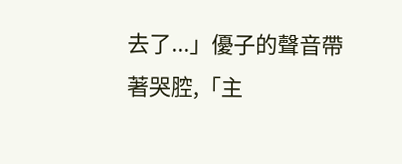去了...」優子的聲音帶著哭腔,「主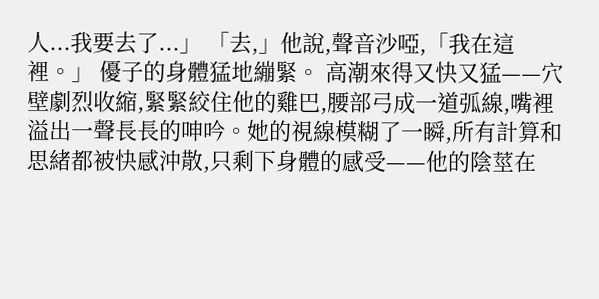人...我要去了...」 「去,」他說,聲音沙啞,「我在這裡。」 優子的身體猛地繃緊。 高潮來得又快又猛——穴壁劇烈收縮,緊緊絞住他的雞巴,腰部弓成一道弧線,嘴裡溢出一聲長長的呻吟。她的視線模糊了一瞬,所有計算和思緒都被快感沖散,只剩下身體的感受——他的陰莖在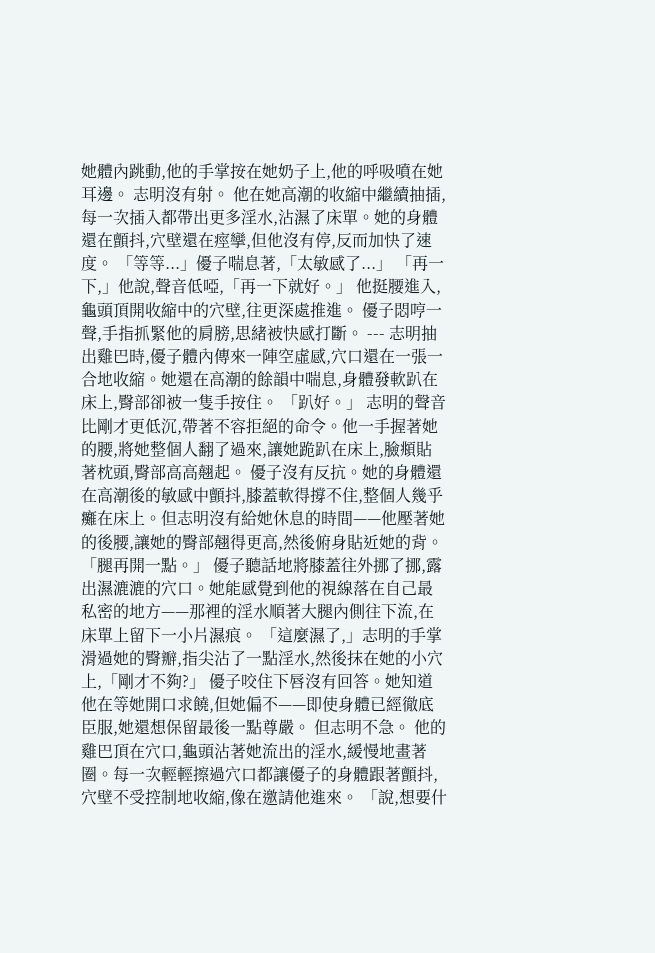她體內跳動,他的手掌按在她奶子上,他的呼吸噴在她耳邊。 志明沒有射。 他在她高潮的收縮中繼續抽插,每一次插入都帶出更多淫水,沾濕了床單。她的身體還在顫抖,穴壁還在痙攣,但他沒有停,反而加快了速度。 「等等...」優子喘息著,「太敏感了...」 「再一下,」他說,聲音低啞,「再一下就好。」 他挺腰進入,龜頭頂開收縮中的穴壁,往更深處推進。 優子悶哼一聲,手指抓緊他的肩膀,思緒被快感打斷。 --- 志明抽出雞巴時,優子體內傳來一陣空虛感,穴口還在一張一合地收縮。她還在高潮的餘韻中喘息,身體發軟趴在床上,臀部卻被一隻手按住。 「趴好。」 志明的聲音比剛才更低沉,帶著不容拒絕的命令。他一手握著她的腰,將她整個人翻了過來,讓她跪趴在床上,臉頫貼著枕頭,臀部高高翹起。 優子沒有反抗。她的身體還在高潮後的敏感中顫抖,膝蓋軟得撐不住,整個人幾乎癱在床上。但志明沒有給她休息的時間——他壓著她的後腰,讓她的臀部翹得更高,然後俯身貼近她的背。 「腿再開一點。」 優子聽話地將膝蓋往外挪了挪,露出濕漉漉的穴口。她能感覺到他的視線落在自己最私密的地方——那裡的淫水順著大腿內側往下流,在床單上留下一小片濕痕。 「這麼濕了,」志明的手掌滑過她的臀瓣,指尖沾了一點淫水,然後抹在她的小穴上,「剛才不夠?」 優子咬住下唇沒有回答。她知道他在等她開口求饒,但她偏不——即使身體已經徹底臣服,她還想保留最後一點尊嚴。 但志明不急。 他的雞巴頂在穴口,龜頭沾著她流出的淫水,緩慢地畫著圈。每一次輕輕擦過穴口都讓優子的身體跟著顫抖,穴壁不受控制地收縮,像在邀請他進來。 「說,想要什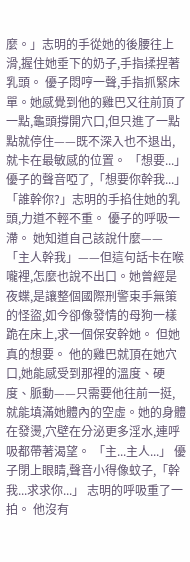麼。」志明的手從她的後腰往上滑,握住她垂下的奶子,手指揉捏著乳頭。 優子悶哼一聲,手指抓緊床單。她感覺到他的雞巴又往前頂了一點,龜頭撐開穴口,但只進了一點點就停住——既不深入也不退出,就卡在最敏感的位置。 「想要...」優子的聲音啞了,「想要你幹我...」 「誰幹你?」志明的手掐住她的乳頭,力道不輕不重。 優子的呼吸一滯。 她知道自己該說什麼——「主人幹我」——但這句話卡在喉嚨裡,怎麼也說不出口。她曾經是夜蝶,是讓整個國際刑警束手無策的怪盜,如今卻像發情的母狗一樣跪在床上,求一個保安幹她。 但她真的想要。 他的雞巴就頂在她穴口,她能感受到那裡的溫度、硬度、脈動——只需要他往前一挺,就能填滿她體內的空虛。她的身體在發燙,穴壁在分泌更多淫水,連呼吸都帶著渴望。 「主...主人...」 優子閉上眼睛,聲音小得像蚊子,「幹我...求求你...」 志明的呼吸重了一拍。 他沒有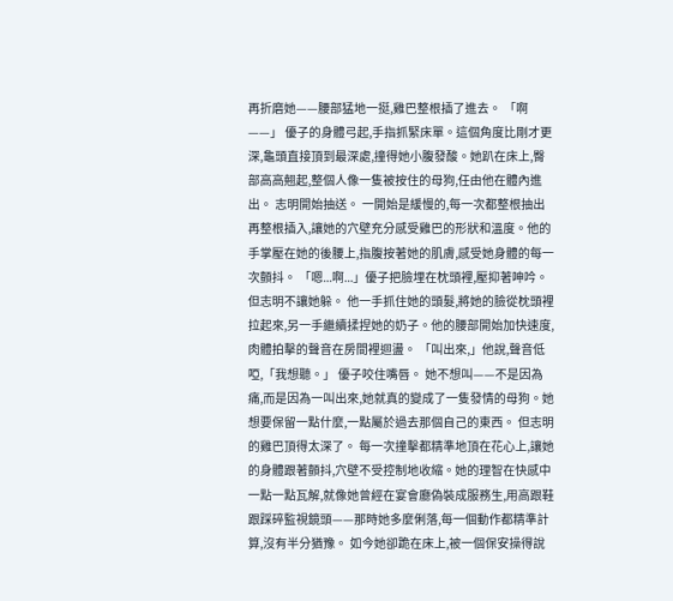再折磨她——腰部猛地一挺,雞巴整根插了進去。 「啊——」 優子的身體弓起,手指抓緊床單。這個角度比剛才更深,龜頭直接頂到最深處,撞得她小腹發酸。她趴在床上,臀部高高翹起,整個人像一隻被按住的母狗,任由他在體內進出。 志明開始抽送。 一開始是緩慢的,每一次都整根抽出再整根插入,讓她的穴壁充分感受雞巴的形狀和溫度。他的手掌壓在她的後腰上,指腹按著她的肌膚,感受她身體的每一次顫抖。 「嗯...啊...」優子把臉埋在枕頭裡,壓抑著呻吟。 但志明不讓她躲。 他一手抓住她的頭髮,將她的臉從枕頭裡拉起來,另一手繼續揉捏她的奶子。他的腰部開始加快速度,肉體拍擊的聲音在房間裡迴盪。 「叫出來,」他說,聲音低啞,「我想聽。」 優子咬住嘴唇。 她不想叫——不是因為痛,而是因為一叫出來,她就真的變成了一隻發情的母狗。她想要保留一點什麼,一點屬於過去那個自己的東西。 但志明的雞巴頂得太深了。 每一次撞擊都精準地頂在花心上,讓她的身體跟著顫抖,穴壁不受控制地收縮。她的理智在快感中一點一點瓦解,就像她曾經在宴會廳偽裝成服務生,用高跟鞋跟踩碎監視鏡頭——那時她多麼俐落,每一個動作都精準計算,沒有半分猶豫。 如今她卻跪在床上,被一個保安操得說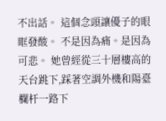不出話。 這個念頭讓優子的眼眶發酸。 不是因為痛。是因為可悲。 她曾經從三十層樓高的天台跳下,踩著空調外機和陽臺欄杆一路下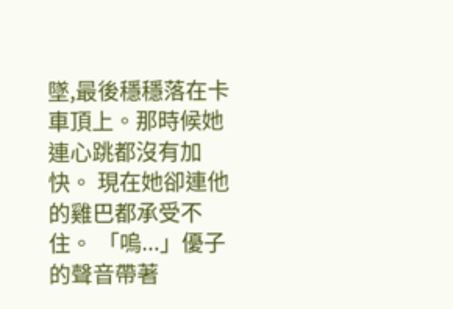墜,最後穩穩落在卡車頂上。那時候她連心跳都沒有加快。 現在她卻連他的雞巴都承受不住。 「嗚...」優子的聲音帶著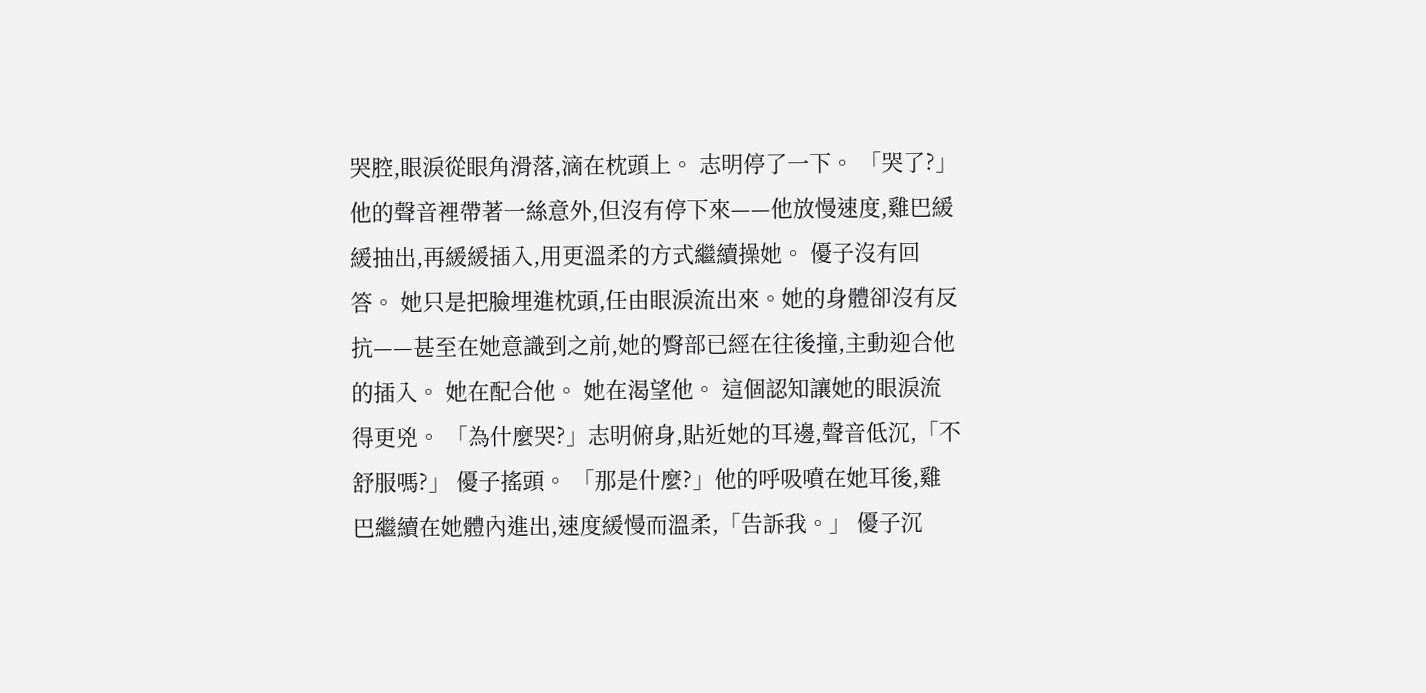哭腔,眼淚從眼角滑落,滴在枕頭上。 志明停了一下。 「哭了?」他的聲音裡帶著一絲意外,但沒有停下來——他放慢速度,雞巴緩緩抽出,再緩緩插入,用更溫柔的方式繼續操她。 優子沒有回答。 她只是把臉埋進枕頭,任由眼淚流出來。她的身體卻沒有反抗——甚至在她意識到之前,她的臀部已經在往後撞,主動迎合他的插入。 她在配合他。 她在渴望他。 這個認知讓她的眼淚流得更兇。 「為什麼哭?」志明俯身,貼近她的耳邊,聲音低沉,「不舒服嗎?」 優子搖頭。 「那是什麼?」他的呼吸噴在她耳後,雞巴繼續在她體內進出,速度緩慢而溫柔,「告訴我。」 優子沉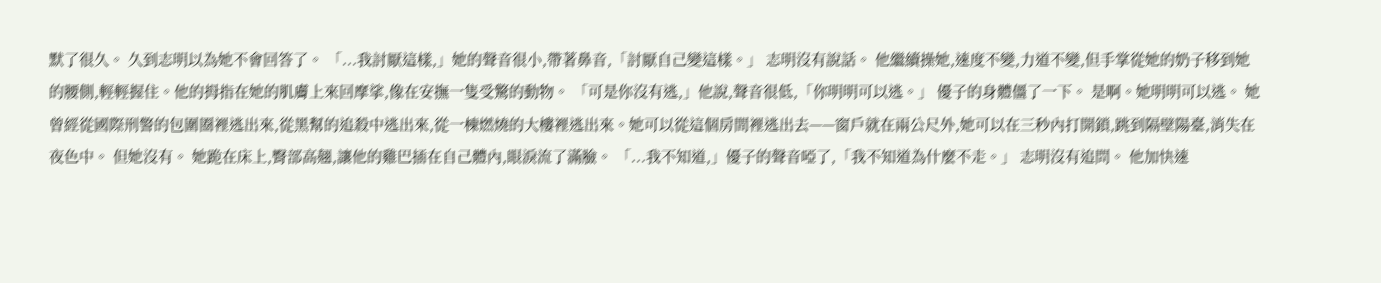默了很久。 久到志明以為她不會回答了。 「...我討厭這樣,」她的聲音很小,帶著鼻音,「討厭自己變這樣。」 志明沒有說話。 他繼續操她,速度不變,力道不變,但手掌從她的奶子移到她的腰側,輕輕握住。他的拇指在她的肌膚上來回摩挲,像在安撫一隻受驚的動物。 「可是你沒有逃,」他說,聲音很低,「你明明可以逃。」 優子的身體僵了一下。 是啊。她明明可以逃。 她曾經從國際刑警的包圍圈裡逃出來,從黑幫的追殺中逃出來,從一棟燃燒的大樓裡逃出來。她可以從這個房間裡逃出去——窗戶就在兩公尺外,她可以在三秒內打開鎖,跳到隔壁陽臺,消失在夜色中。 但她沒有。 她跪在床上,臀部高翹,讓他的雞巴插在自己體內,眼淚流了滿臉。 「...我不知道,」優子的聲音啞了,「我不知道為什麼不走。」 志明沒有追問。 他加快速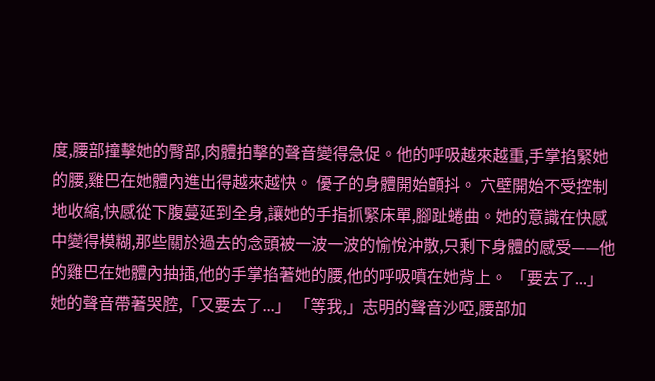度,腰部撞擊她的臀部,肉體拍擊的聲音變得急促。他的呼吸越來越重,手掌掐緊她的腰,雞巴在她體內進出得越來越快。 優子的身體開始顫抖。 穴壁開始不受控制地收縮,快感從下腹蔓延到全身,讓她的手指抓緊床單,腳趾蜷曲。她的意識在快感中變得模糊,那些關於過去的念頭被一波一波的愉悅沖散,只剩下身體的感受——他的雞巴在她體內抽插,他的手掌掐著她的腰,他的呼吸噴在她背上。 「要去了...」她的聲音帶著哭腔,「又要去了...」 「等我,」志明的聲音沙啞,腰部加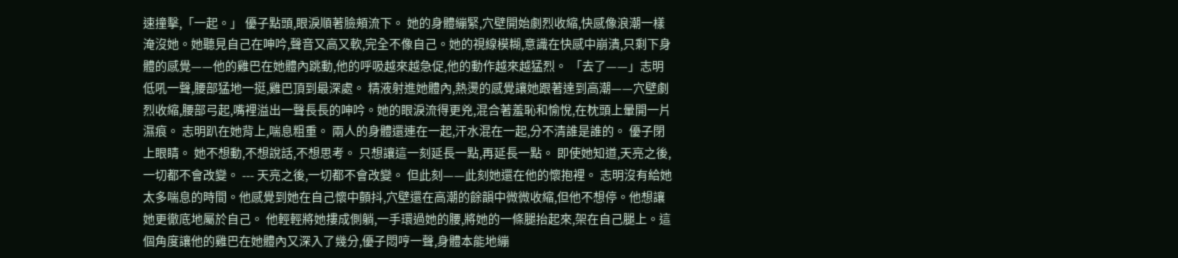速撞擊,「一起。」 優子點頭,眼淚順著臉頰流下。 她的身體繃緊,穴壁開始劇烈收縮,快感像浪潮一樣淹沒她。她聽見自己在呻吟,聲音又高又軟,完全不像自己。她的視線模糊,意識在快感中崩潰,只剩下身體的感覺——他的雞巴在她體內跳動,他的呼吸越來越急促,他的動作越來越猛烈。 「去了——」志明低吼一聲,腰部猛地一挺,雞巴頂到最深處。 精液射進她體內,熱燙的感覺讓她跟著達到高潮——穴壁劇烈收縮,腰部弓起,嘴裡溢出一聲長長的呻吟。她的眼淚流得更兇,混合著羞恥和愉悅,在枕頭上暈開一片濕痕。 志明趴在她背上,喘息粗重。 兩人的身體還連在一起,汗水混在一起,分不清誰是誰的。 優子閉上眼睛。 她不想動,不想說話,不想思考。 只想讓這一刻延長一點,再延長一點。 即使她知道,天亮之後,一切都不會改變。 --- 天亮之後,一切都不會改變。 但此刻——此刻她還在他的懷抱裡。 志明沒有給她太多喘息的時間。他感覺到她在自己懷中顫抖,穴壁還在高潮的餘韻中微微收縮,但他不想停。他想讓她更徹底地屬於自己。 他輕輕將她摟成側躺,一手環過她的腰,將她的一條腿抬起來,架在自己腿上。這個角度讓他的雞巴在她體內又深入了幾分,優子悶哼一聲,身體本能地繃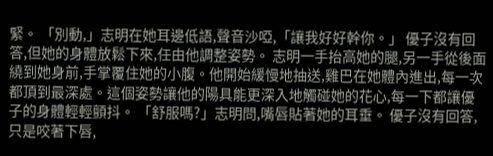緊。 「別動,」志明在她耳邊低語,聲音沙啞,「讓我好好幹你。」 優子沒有回答,但她的身體放鬆下來,任由他調整姿勢。 志明一手抬高她的腿,另一手從後面繞到她身前,手掌覆住她的小腹。他開始緩慢地抽送,雞巴在她體內進出,每一次都頂到最深處。這個姿勢讓他的陽具能更深入地觸碰她的花心,每一下都讓優子的身體輕輕顫抖。 「舒服嗎?」志明問,嘴唇貼著她的耳垂。 優子沒有回答,只是咬著下唇,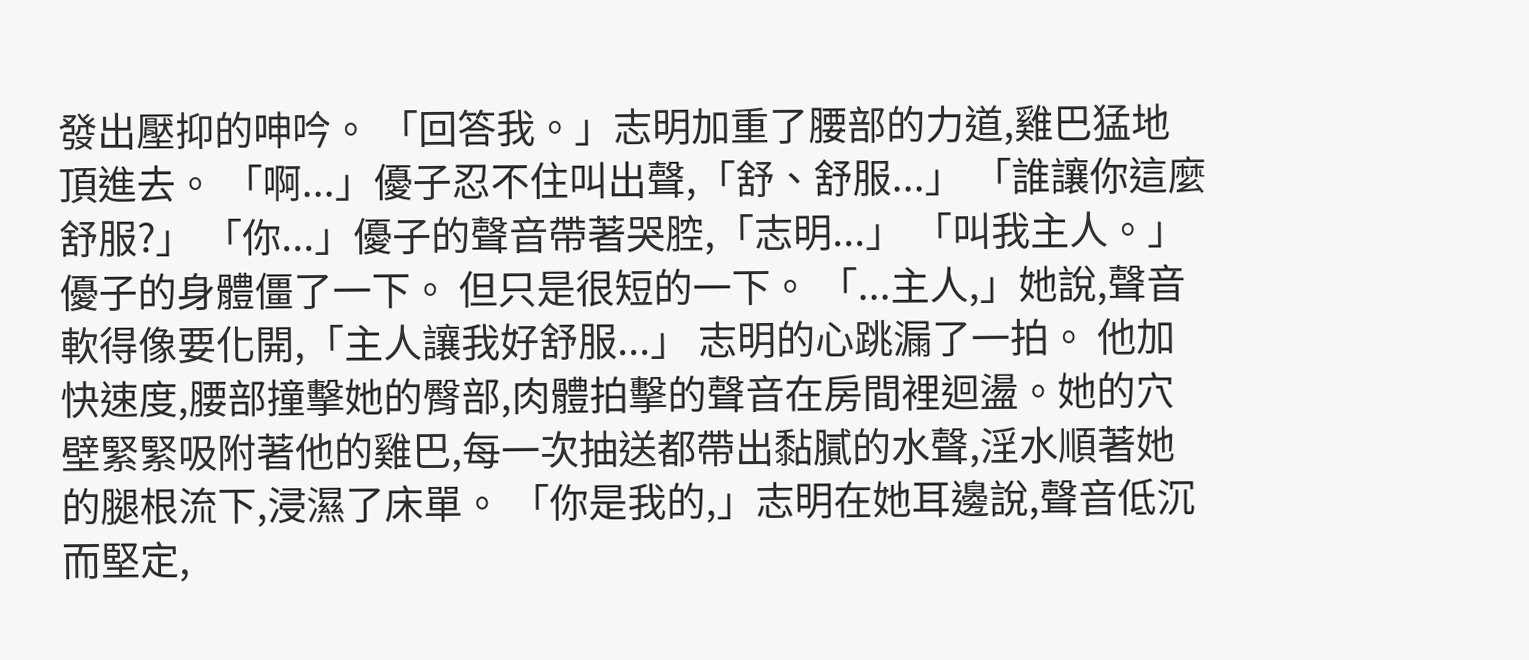發出壓抑的呻吟。 「回答我。」志明加重了腰部的力道,雞巴猛地頂進去。 「啊...」優子忍不住叫出聲,「舒、舒服...」 「誰讓你這麼舒服?」 「你...」優子的聲音帶著哭腔,「志明...」 「叫我主人。」 優子的身體僵了一下。 但只是很短的一下。 「...主人,」她說,聲音軟得像要化開,「主人讓我好舒服...」 志明的心跳漏了一拍。 他加快速度,腰部撞擊她的臀部,肉體拍擊的聲音在房間裡迴盪。她的穴壁緊緊吸附著他的雞巴,每一次抽送都帶出黏膩的水聲,淫水順著她的腿根流下,浸濕了床單。 「你是我的,」志明在她耳邊說,聲音低沉而堅定,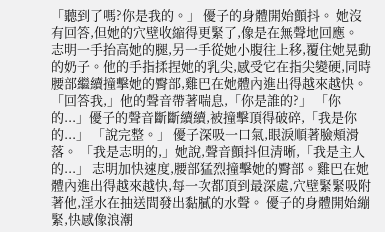「聽到了嗎?你是我的。」 優子的身體開始顫抖。 她沒有回答,但她的穴壁收縮得更緊了,像是在無聲地回應。 志明一手抬高她的腿,另一手從她小腹往上移,覆住她晃動的奶子。他的手指揉捏她的乳尖,感受它在指尖變硬,同時腰部繼續撞擊她的臀部,雞巴在她體內進出得越來越快。 「回答我,」他的聲音帶著喘息,「你是誰的?」 「你的...」優子的聲音斷斷續續,被撞擊頂得破碎,「我是你的...」 「說完整。」 優子深吸一口氣,眼淚順著臉頰滑落。 「我是志明的,」她說,聲音顫抖但清晰,「我是主人的...」 志明加快速度,腰部猛烈撞擊她的臀部。雞巴在她體內進出得越來越快,每一次都頂到最深處,穴壁緊緊吸附著他,淫水在抽送間發出黏膩的水聲。 優子的身體開始繃緊,快感像浪潮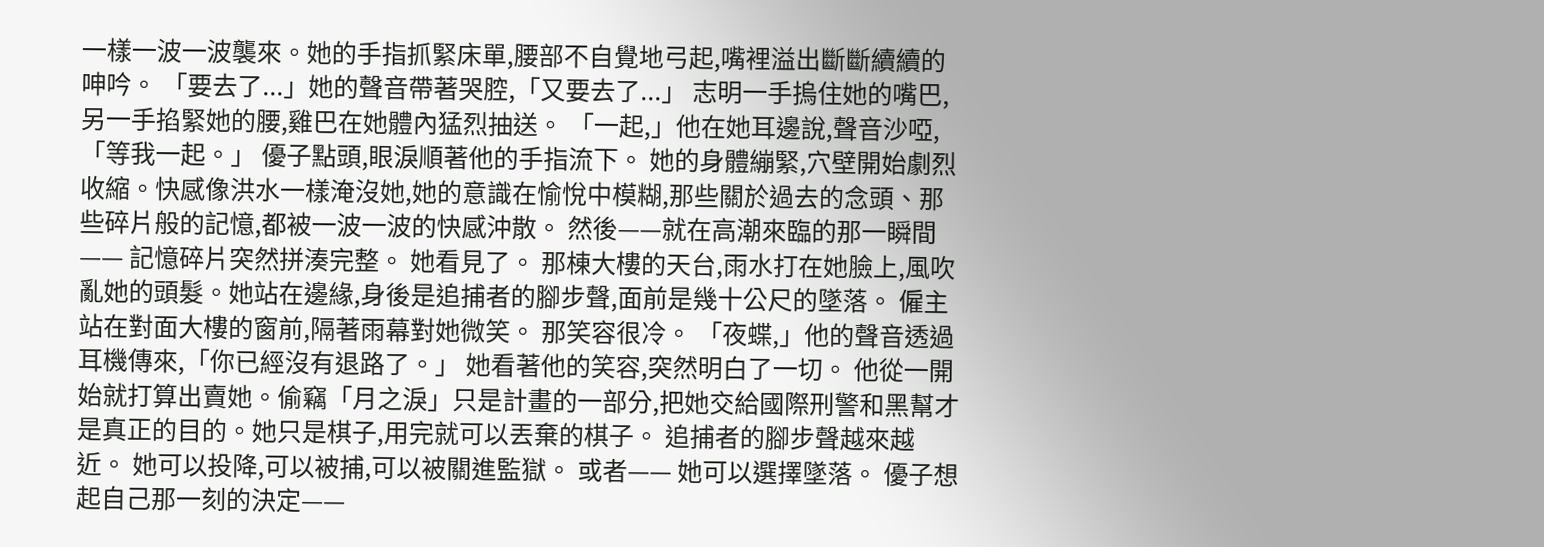一樣一波一波襲來。她的手指抓緊床單,腰部不自覺地弓起,嘴裡溢出斷斷續續的呻吟。 「要去了...」她的聲音帶著哭腔,「又要去了...」 志明一手摀住她的嘴巴,另一手掐緊她的腰,雞巴在她體內猛烈抽送。 「一起,」他在她耳邊說,聲音沙啞,「等我一起。」 優子點頭,眼淚順著他的手指流下。 她的身體繃緊,穴壁開始劇烈收縮。快感像洪水一樣淹沒她,她的意識在愉悅中模糊,那些關於過去的念頭、那些碎片般的記憶,都被一波一波的快感沖散。 然後——就在高潮來臨的那一瞬間—— 記憶碎片突然拼湊完整。 她看見了。 那棟大樓的天台,雨水打在她臉上,風吹亂她的頭髮。她站在邊緣,身後是追捕者的腳步聲,面前是幾十公尺的墜落。 僱主站在對面大樓的窗前,隔著雨幕對她微笑。 那笑容很冷。 「夜蝶,」他的聲音透過耳機傳來,「你已經沒有退路了。」 她看著他的笑容,突然明白了一切。 他從一開始就打算出賣她。偷竊「月之淚」只是計畫的一部分,把她交給國際刑警和黑幫才是真正的目的。她只是棋子,用完就可以丟棄的棋子。 追捕者的腳步聲越來越近。 她可以投降,可以被捕,可以被關進監獄。 或者—— 她可以選擇墜落。 優子想起自己那一刻的決定——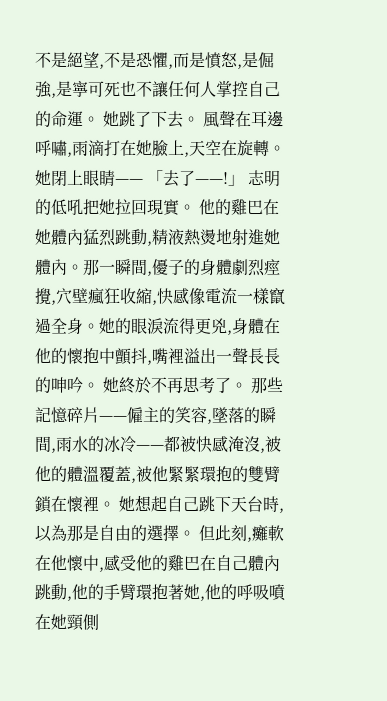不是絕望,不是恐懼,而是憤怒,是倔強,是寧可死也不讓任何人掌控自己的命運。 她跳了下去。 風聲在耳邊呼嘯,雨滴打在她臉上,天空在旋轉。 她閉上眼睛—— 「去了——!」 志明的低吼把她拉回現實。 他的雞巴在她體內猛烈跳動,精液熱燙地射進她體內。那一瞬間,優子的身體劇烈痙攪,穴壁瘋狂收縮,快感像電流一樣竄過全身。她的眼淚流得更兇,身體在他的懷抱中顫抖,嘴裡溢出一聲長長的呻吟。 她終於不再思考了。 那些記憶碎片——僱主的笑容,墜落的瞬間,雨水的冰冷——都被快感淹沒,被他的體溫覆蓋,被他緊緊環抱的雙臂鎖在懷裡。 她想起自己跳下天台時,以為那是自由的選擇。 但此刻,癱軟在他懷中,感受他的雞巴在自己體內跳動,他的手臂環抱著她,他的呼吸噴在她頸側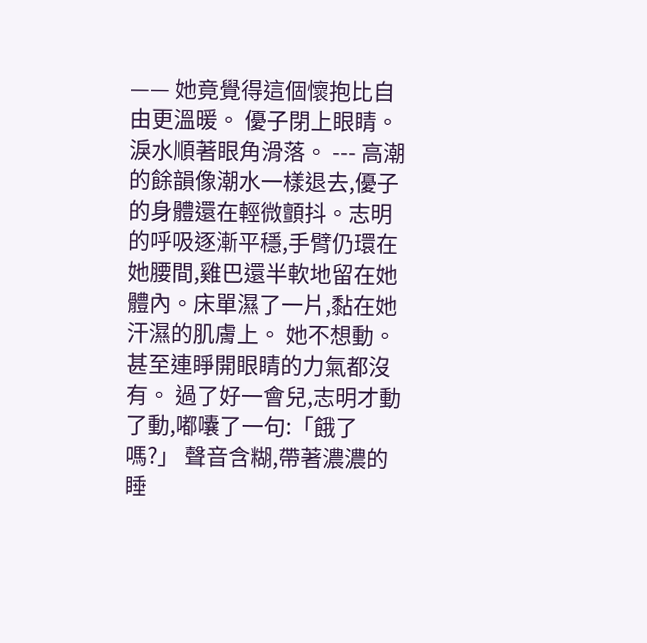—— 她竟覺得這個懷抱比自由更溫暖。 優子閉上眼睛。 淚水順著眼角滑落。 --- 高潮的餘韻像潮水一樣退去,優子的身體還在輕微顫抖。志明的呼吸逐漸平穩,手臂仍環在她腰間,雞巴還半軟地留在她體內。床單濕了一片,黏在她汗濕的肌膚上。 她不想動。 甚至連睜開眼睛的力氣都沒有。 過了好一會兒,志明才動了動,嘟囔了一句:「餓了嗎?」 聲音含糊,帶著濃濃的睡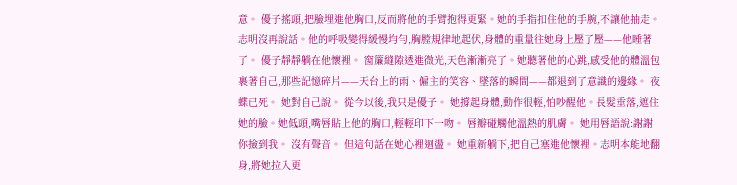意。 優子搖頭,把臉埋進他胸口,反而將他的手臂抱得更緊。她的手指扣住他的手腕,不讓他抽走。 志明沒再說話。他的呼吸變得緩慢均勻,胸膛規律地起伏,身體的重量往她身上壓了壓——他睡著了。 優子靜靜躺在他懷裡。 窗簾縫隙透進微光,天色漸漸亮了。她聽著他的心跳,感受他的體溫包裹著自己,那些記憶碎片——天台上的雨、僱主的笑容、墜落的瞬間——都退到了意識的邊緣。 夜蝶已死。 她對自己說。 從今以後,我只是優子。 她撐起身體,動作很輕,怕吵醒他。長髮垂落,遮住她的臉。她低頭,嘴唇貼上他的胸口,輕輕印下一吻。 唇瓣碰觸他溫熱的肌膚。 她用唇語說:謝謝你撿到我。 沒有聲音。 但這句話在她心裡迴盪。 她重新躺下,把自己塞進他懷裡。志明本能地翻身,將她拉入更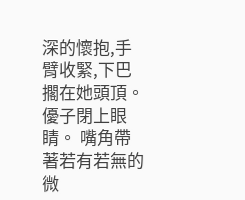深的懷抱,手臂收緊,下巴擱在她頭頂。 優子閉上眼睛。 嘴角帶著若有若無的微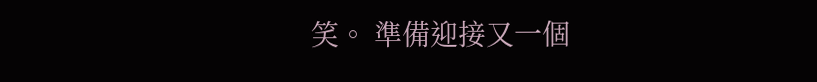笑。 準備迎接又一個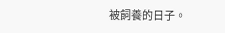被飼養的日子。